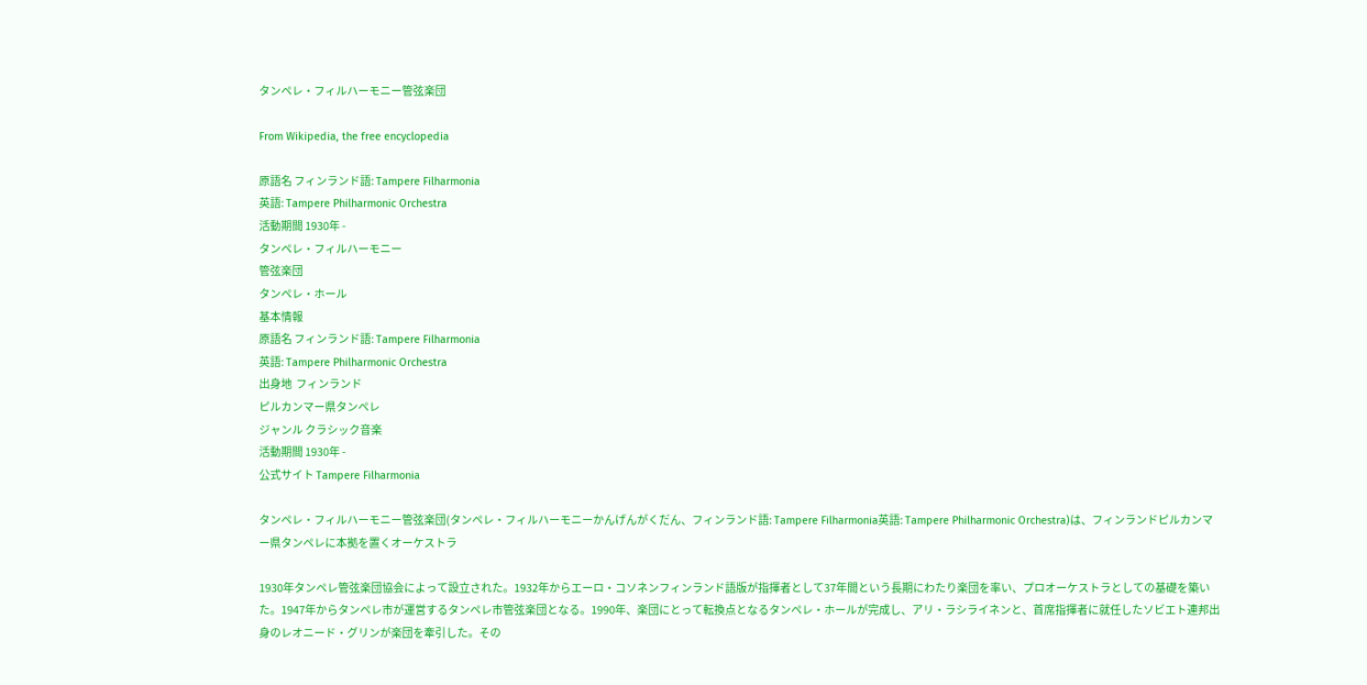タンペレ・フィルハーモニー管弦楽団

From Wikipedia, the free encyclopedia

原語名 フィンランド語: Tampere Filharmonia
英語: Tampere Philharmonic Orchestra
活動期間 1930年 -
タンペレ・フィルハーモニー
管弦楽団
タンペレ・ホール
基本情報
原語名 フィンランド語: Tampere Filharmonia
英語: Tampere Philharmonic Orchestra
出身地  フィンランド
ピルカンマー県タンペレ
ジャンル クラシック音楽
活動期間 1930年 -
公式サイト Tampere Filharmonia

タンペレ・フィルハーモニー管弦楽団(タンペレ・フィルハーモニーかんげんがくだん、フィンランド語: Tampere Filharmonia英語: Tampere Philharmonic Orchestra)は、フィンランドピルカンマー県タンペレに本拠を置くオーケストラ

1930年タンペレ管弦楽団協会によって設立された。1932年からエーロ・コソネンフィンランド語版が指揮者として37年間という長期にわたり楽団を率い、プロオーケストラとしての基礎を築いた。1947年からタンペレ市が運営するタンペレ市管弦楽団となる。1990年、楽団にとって転換点となるタンペレ・ホールが完成し、アリ・ラシライネンと、首席指揮者に就任したソビエト連邦出身のレオニード・グリンが楽団を牽引した。その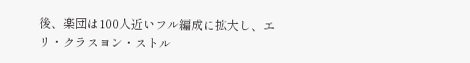後、楽団は100人近いフル編成に拡大し、エリ・クラスヨン・ストル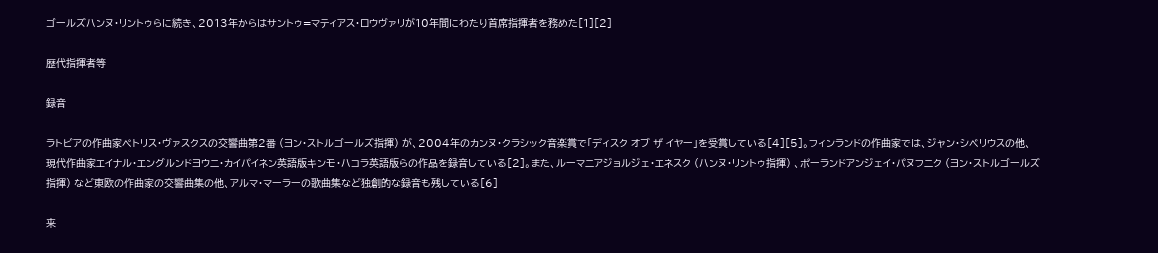ゴールズハンヌ・リントゥらに続き、2013年からはサントゥ=マティアス・ロウヴァリが10年間にわたり首席指揮者を務めた[1][2]

歴代指揮者等

録音

ラトビアの作曲家ペトリス・ヴァスクスの交響曲第2番 (ヨン・ストルゴールズ指揮) が、2004年のカンヌ・クラシック音楽賞で「ディスク オブ ザ イヤー」を受賞している[4][5]。フィンランドの作曲家では、ジャン・シベリウスの他、現代作曲家エイナル・エングルンドヨウニ・カイパイネン英語版キンモ・ハコラ英語版らの作品を録音している[2]。また、ルーマニアジョルジェ・エネスク (ハンヌ・リントゥ指揮) 、ポーランドアンジェイ・パヌフニク (ヨン・ストルゴールズ指揮) など東欧の作曲家の交響曲集の他、アルマ・マーラーの歌曲集など独創的な録音も残している[6]

来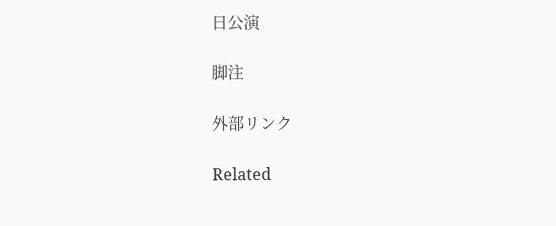日公演

脚注

外部リンク

Related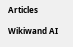Articles

Wikiwand AI